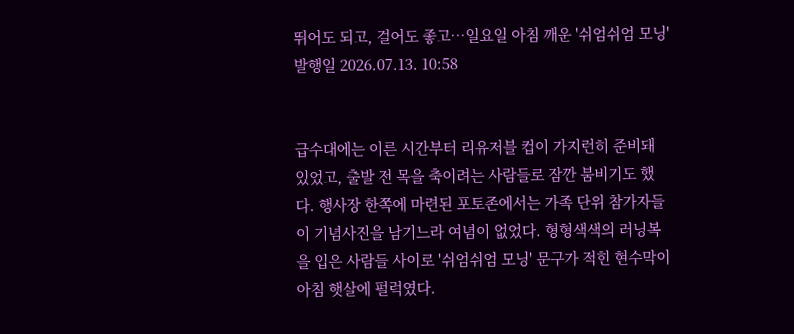뛰어도 되고, 걸어도 좋고…일요일 아침 깨운 '쉬엄쉬엄 모닝'
발행일 2026.07.13. 10:58


급수대에는 이른 시간부터 리유저블 컵이 가지런히 준비돼 있었고, 출발 전 목을 축이려는 사람들로 잠깐 붐비기도 했다. 행사장 한쪽에 마련된 포토존에서는 가족 단위 참가자들이 기념사진을 남기느라 여념이 없었다. 형형색색의 러닝복을 입은 사람들 사이로 '쉬엄쉬엄 모닝' 문구가 적힌 현수막이 아침 햇살에 펄럭였다.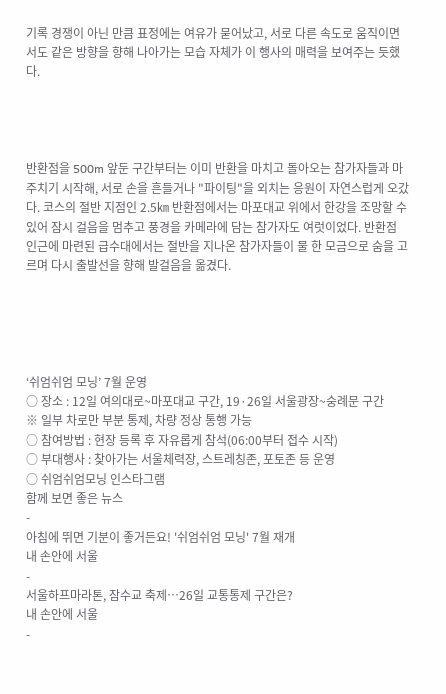기록 경쟁이 아닌 만큼 표정에는 여유가 묻어났고, 서로 다른 속도로 움직이면서도 같은 방향을 향해 나아가는 모습 자체가 이 행사의 매력을 보여주는 듯했다.




반환점을 500m 앞둔 구간부터는 이미 반환을 마치고 돌아오는 참가자들과 마주치기 시작해, 서로 손을 흔들거나 "파이팅"을 외치는 응원이 자연스럽게 오갔다. 코스의 절반 지점인 2.5㎞ 반환점에서는 마포대교 위에서 한강을 조망할 수 있어 잠시 걸음을 멈추고 풍경을 카메라에 담는 참가자도 여럿이었다. 반환점 인근에 마련된 급수대에서는 절반을 지나온 참가자들이 물 한 모금으로 숨을 고르며 다시 출발선을 향해 발걸음을 옮겼다.





‘쉬엄쉬엄 모닝’ 7월 운영
○ 장소 : 12일 여의대로~마포대교 구간, 19·26일 서울광장~숭례문 구간
※ 일부 차로만 부분 통제, 차량 정상 통행 가능
○ 참여방법 : 현장 등록 후 자유롭게 참석(06:00부터 접수 시작)
○ 부대행사 : 찾아가는 서울체력장, 스트레칭존, 포토존 등 운영
○ 쉬엄쉬엄모닝 인스타그램
함께 보면 좋은 뉴스
-
아침에 뛰면 기분이 좋거든요! '쉬엄쉬엄 모닝' 7월 재개
내 손안에 서울
-
서울하프마라톤, 잠수교 축제…26일 교통통제 구간은?
내 손안에 서울
-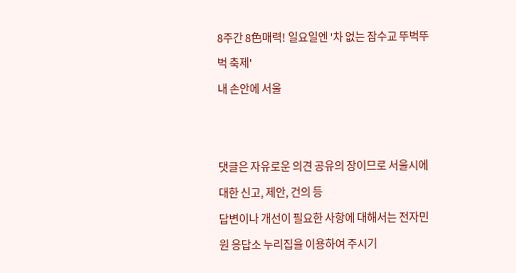8주간 8色매력! 일요일엔 '차 없는 잠수교 뚜벅뚜벅 축제'
내 손안에 서울


댓글은 자유로운 의견 공유의 장이므로 서울시에 대한 신고, 제안, 건의 등
답변이나 개선이 필요한 사항에 대해서는 전자민원 응답소 누리집을 이용하여 주시기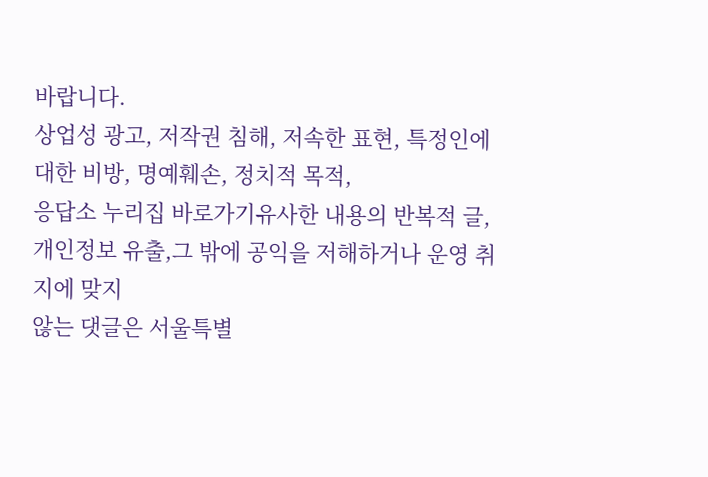바랍니다.
상업성 광고, 저작권 침해, 저속한 표현, 특정인에 대한 비방, 명예훼손, 정치적 목적,
응답소 누리집 바로가기유사한 내용의 반복적 글, 개인정보 유출,그 밖에 공익을 저해하거나 운영 취지에 맞지
않는 댓글은 서울특별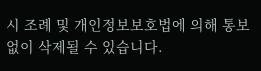시 조례 및 개인정보보호법에 의해 통보없이 삭제될 수 있습니다.